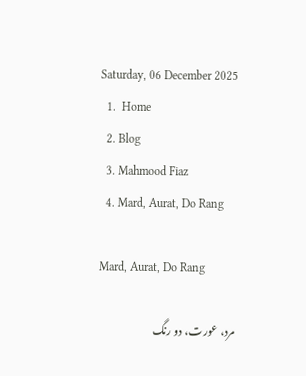Saturday, 06 December 2025
  1.  Home
  2. Blog
  3. Mahmood Fiaz
  4. Mard, Aurat, Do Rang

Mard, Aurat, Do Rang

مرد، عورت، دو رنگ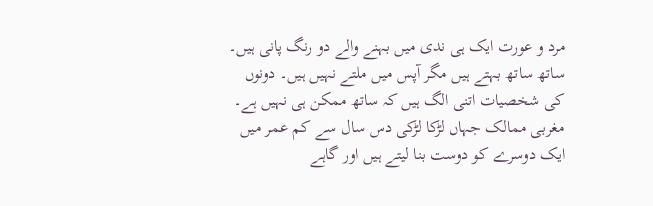مرد و عورت ایک ہی ندی میں بہنے والے دو رنگ پانی ہیں۔ ساتھ ساتھ بہتے ہیں مگر آپس میں ملتے نہیں ہیں۔ دونوں کی شخصیات اتنی الگ ہیں کہ ساتھ ممکن ہی نہیں ہے۔ مغربی ممالک جہاں لڑکا لڑکی دس سال سے کم عمر میں ایک دوسرے کو دوست بنا لیتے ہیں اور گاہے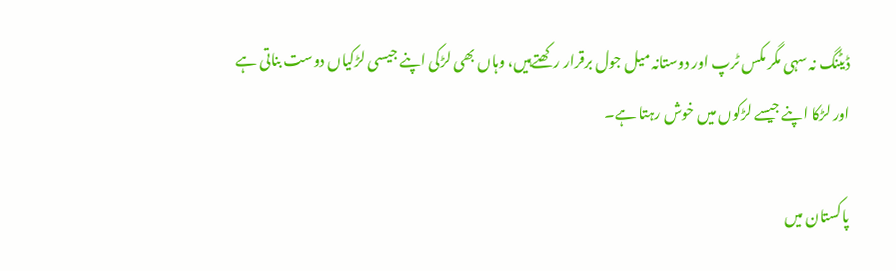ڈیٹنگ نہ سہی مگر مکس ٹرپ اور دوستانہ میل جول برقرار رکھتےہیں، وہاں بھی لڑکی اپنے جیسی لڑکیاں دوست بناتی ہے اور لڑکا اپنے جیسے لڑکوں میں خوش رہتا ہے۔

پاکستان میں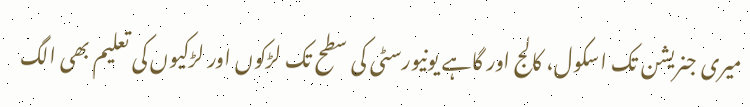میری جنریشن تک اسکول، کالج اور گاہے یونیورسٹی کی سطح تک لڑکوں اور لڑکیوں کی تعلیم بھی الگ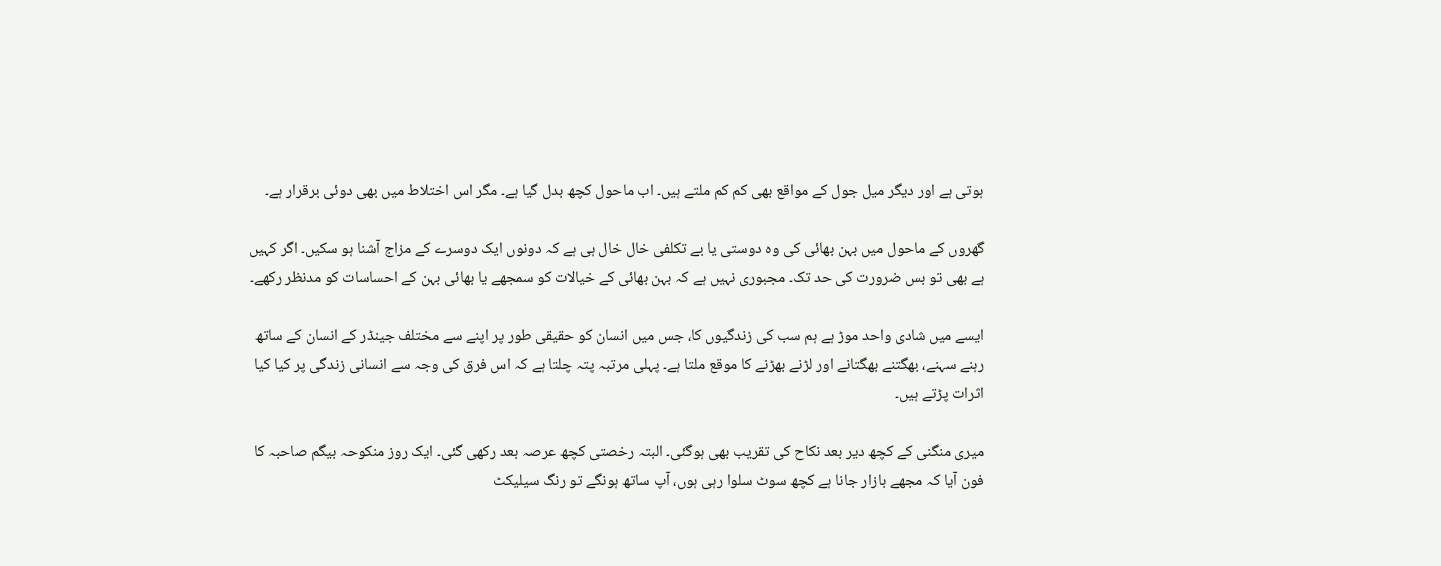ہوتی ہے اور دیگر میل جول کے مواقع بھی کم کم ملتے ہیں۔ اب ماحول کچھ بدل گیا ہے۔ مگر اس اختلاط میں بھی دوئی برقرار ہے۔

گھروں کے ماحول میں بہن بھائی کی وہ دوستی یا بے تکلفی خال خال ہی ہے کہ دونوں ایک دوسرے کے مزاج آشنا ہو سکیں۔ اگر کہیں ہے بھی تو بس ضرورت کی حد تک۔ مجبوری نہیں ہے کہ بہن بھائی کے خیالات کو سمجھے یا بھائی بہن کے احساسات کو مدنظر رکھے۔

ایسے میں شادی واحد موڑ ہے ہم سب کی زندگیوں کا، جس میں انسان کو حقیقی طور پر اپنے سے مختلف جینڈر کے انسان کے ساتھ رہنے سہنے، بھگتنے بھگتانے اور لڑنے بھڑنے کا موقع ملتا ہے۔ پہلی مرتبہ پتہ چلتا ہے کہ اس فرق کی وجہ سے انسانی زندگی پر کیا کیا اثرات پڑتے ہیں۔

میری منگنی کے کچھ دیر بعد نکاح کی تقریب بھی ہوگئی۔ البتہ رخصتی کچھ عرصہ بعد رکھی گئی۔ ایک روز منکوحہ بیگم صاحبہ کا فون آیا کہ مجھے بازار جانا ہے کچھ سوٹ سلوا رہی ہوں، آپ ساتھ ہونگے تو رنگ سیلیکٹ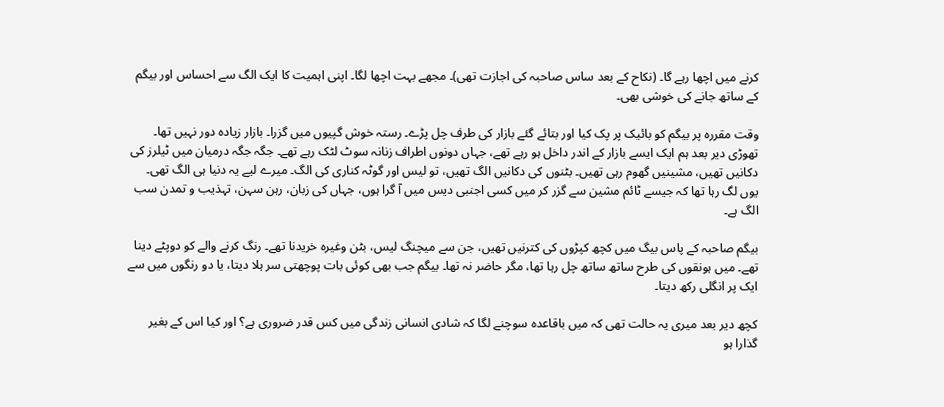کرنے میں اچھا رہے گا۔ (نکاح کے بعد ساس صاحبہ کی اجازت تھی)۔ مجھے بہت اچھا لگا۔ اپنی اہمیت کا ایک الگ سے احساس اور بیگم کے ساتھ جانے کی خوشی بھی۔

وقت مقررہ پر بیگم کو بائیک پر پک کیا اور بتائے گئے بازار کی طرف چل پڑے۔ رستہ خوش گپیوں میں گزرا۔ بازار زیادہ دور نہیں تھا۔ تھوڑی دیر بعد ہم ایک ایسے بازار کے اندر داخل ہو رہے تھے، جہاں دونوں اطراف زنانہ سوٹ لٹک رہے تھے۔ جگہ جگہ درمیان میں ٹیلرز کی دکانیں تھیں، مشینیں گھوم رہی تھیں۔ بٹنوں کی دکانیں الگ تھیں، تو لیس اور گوٹہ کناری کی الگ۔ میرے لیے یہ دنیا ہی الگ تھی۔ یوں لگ رہا تھا کہ جیسے ٹائم مشین سے گزر کر میں کسی اجنبی دیس میں آ گرا ہوں، جہاں کی زبان، رہن سہن، تہذیب و تمدن سب الگ ہے۔

بیگم صاحبہ کے پاس بیگ میں کچھ کپڑوں کی کترنیں تھیں، جن سے میچنگ لیس، بٹن وغیرہ خریدنا تھے۔ رنگ کرنے والے کو دوپٹے دینا تھے۔ میں ہونقوں کی طرح ساتھ ساتھ چل رہا تھا، مگر حاضر نہ تھا۔ بیگم جب بھی کوئی بات پوچھتی سر ہلا دیتا، یا دو رنگوں میں سے ایک پر انگلی رکھ دیتا۔

کچھ دیر بعد میری یہ حالت تھی کہ میں باقاعدہ سوچنے لگا کہ شادی انسانی زندگی میں کس قدر ضروری ہے؟ اور کیا اس کے بغیر گذارا ہو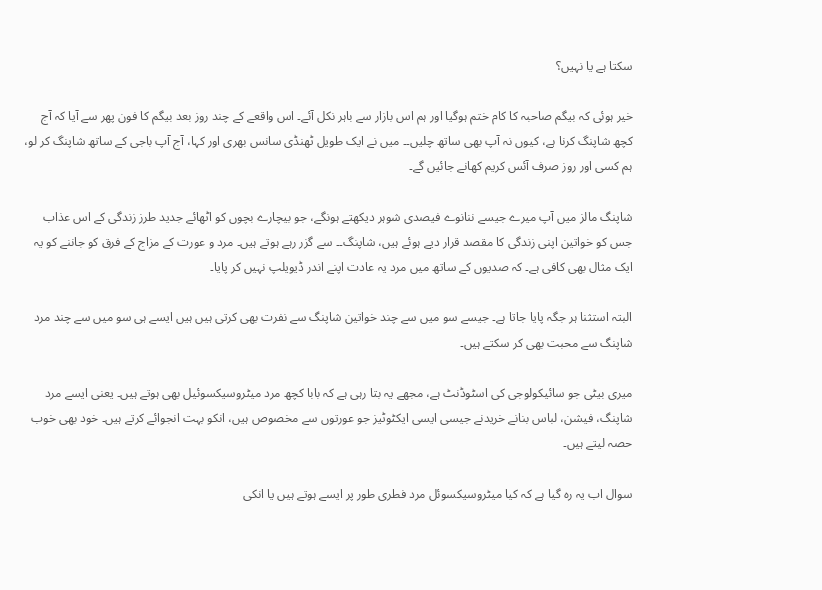سکتا ہے یا نہیں؟

خیر ہوئی کہ بیگم صاحبہ کا کام ختم ہوگیا اور ہم اس بازار سے باہر نکل آئے۔ اس واقعے کے چند روز بعد بیگم کا فون پھر سے آیا کہ آج کچھ شاپنگ کرنا ہے، کیوں نہ آپ بھی ساتھ چلیں۔۔ میں نے ایک طویل ٹھنڈی سانس بھری اور کہا، آج آپ باجی کے ساتھ شاپنگ کر لو، ہم کسی اور روز صرف آئس کریم کھانے جائیں گے۔

شاپنگ مالز میں آپ میرے جیسے ننانوے فیصدی شوہر دیکھتے ہونگے، جو بیچارے بچوں کو اٹھائے جدید طرز زندگی کے اس عذاب جس کو خواتین اپنی زندگی کا مقصد قرار دیے ہوئے ہیں، شاپنگ۔۔ سے گزر رہے ہوتے ہیں۔ مرد و عورت کے مزاج کے فرق کو جاننے کو یہ ایک مثال بھی کافی ہے۔ کہ صدیوں کے ساتھ میں مرد یہ عادت اپنے اندر ڈیویلپ نہیں کر پایا۔

البتہ استثنا ہر جگہ پایا جاتا ہے۔ جیسے سو میں سے چند خواتین شاپنگ سے نفرت بھی کرتی ہیں ہیں ایسے ہی سو میں سے چند مرد شاپنگ سے محبت بھی کر سکتے ہیں۔

میری بیٹی جو سائیکولوجی کی اسٹوڈنٹ ہے، مجھے یہ بتا رہی ہے کہ بابا کچھ مرد میٹروسیکسوئیل بھی ہوتے ہیں۔ یعنی ایسے مرد شاپنگ، فیشن، لباس بنانے خریدنے جیسی ایسی ایکٹوٹیز جو عورتوں سے مخصوص ہیں، انکو بہت انجوائے کرتے ہیں۔ خود بھی خوب حصہ لیتے ہیں۔

سوال اب یہ رہ گیا ہے کہ کیا میٹروسیکسوئل مرد فطری طور پر ایسے ہوتے ہیں یا انکی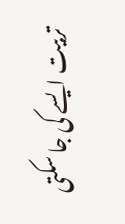تربیت ایسے کی جا سکتی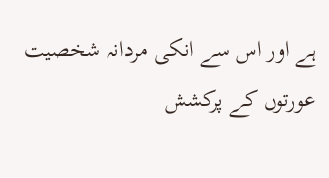ہے اور اس سے انکی مردانہ شخصیت عورتوں کے پرکشش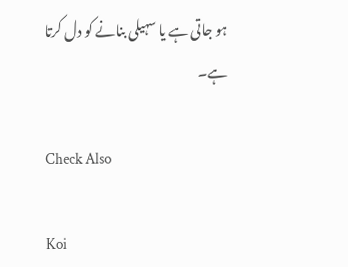ہو جاتی ہے یا سہیلی بنانے کو دل کرتا ہے۔

Check Also

Koi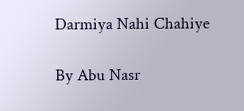Darmiya Nahi Chahiye

By Abu Nasr